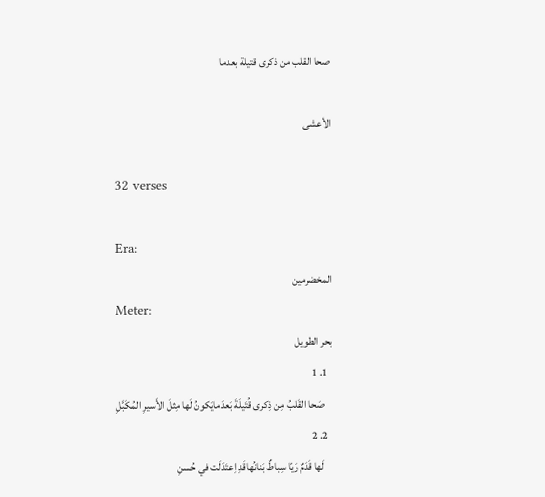صحا القلب من ذكرى قتيلة بعدما

الأعشى

32 verses

Era:
المخضرمين
Meter:
بحر الطويل
  1. 1
    صَحا القَلبُ مِن ذِكرى قُتَيلَةَ بَعدَمايَكونُ لَها مِثلَ الأَسيرِ المُكَبَّلِ
  2. 2
    لَها قَدَمٌ رَيّا سِباطٌ بَنانُهاقَدِ اِعتَدَلَت في حُسنِ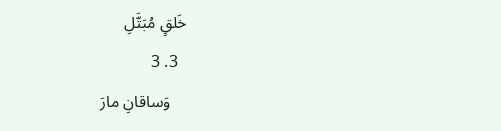خَلقٍ مُبَتَّلِ
  3. 3
    وَساقانِ مارَ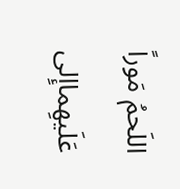اللَحمُ مَوراً عَلَيهِماإِلى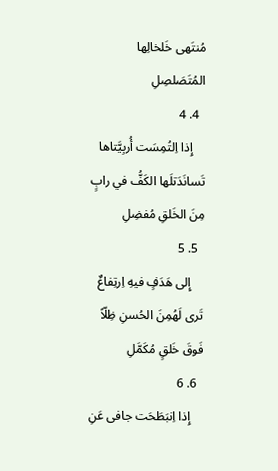مُنتَهى خَلخالِها المُتَصَلصِلِ
  4. 4
    إِذا اِلتُمِسَت أُربِيَّتاها تَسانَدَتلَها الكَفُّ في رابٍ مِنَ الخَلقِ مُفضِلِ
  5. 5
    إِلى هَدَفٍ فيهِ اِرتِفاعٌ تَرى لَهُمِنَ الحُسنِ ظِلّاً فَوقَ خَلقٍ مُكَمَّلِ
  6. 6
    إِذا اِنبَطَحَت جافى عَنِ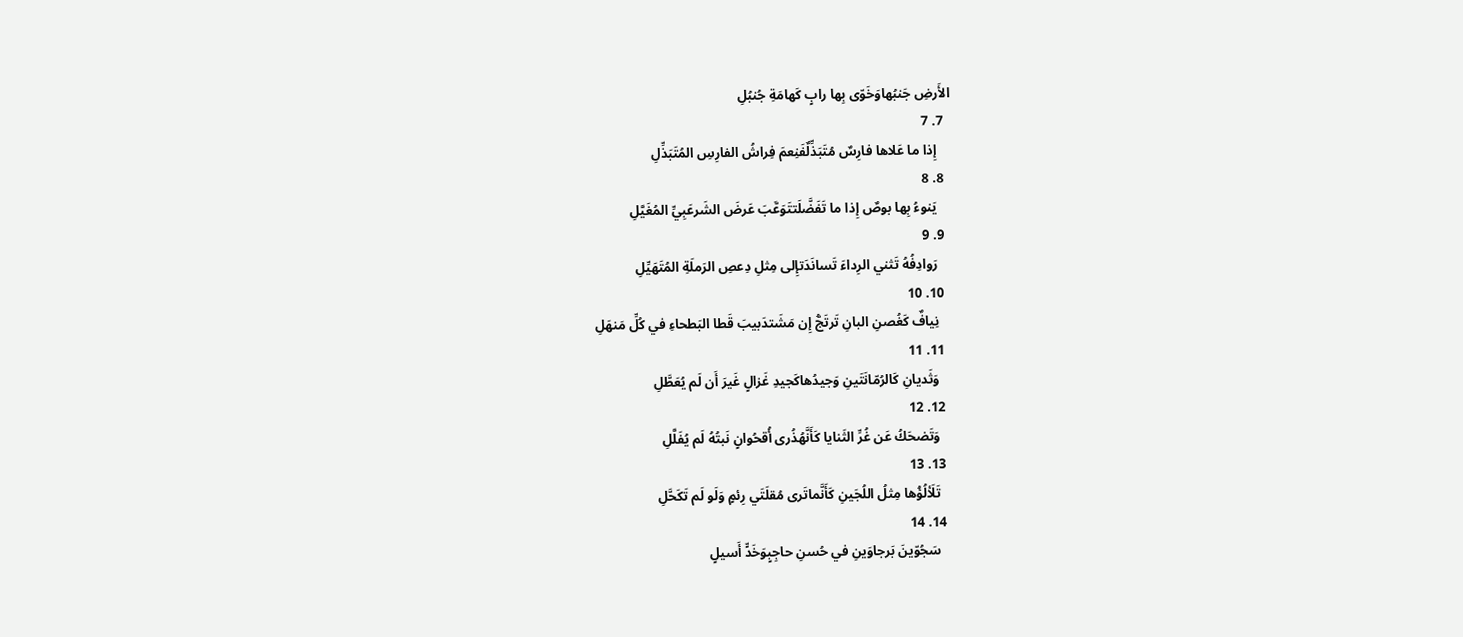الأَرضِ جَنبُهاوَخَوّى بِها رابٍ كَهامَةِ جُنبُلِ
  7. 7
    إِذا ما عَلاها فارِسٌ مُتَبَذِّلٌفَنِعمَ فِراشُ الفارِسِ المُتَبَذِّلِ
  8. 8
    يَنوءُ بِها بوصٌ إِذا ما تَفَضَّلَتتَوَعَّبَ عَرضَ الشَرعَبِيِّ المُغَيَّلِ
  9. 9
    رَوادِفُهُ تَثني الرِداءَ تَسانَدَتإِلى مِثلِ دِعصِ الرَملَةِ المُتَهَيِّلِ
  10. 10
    نِيافٌ كَغُصنِ البانِ تَرتَجُّ إِن مَشَتدَبيبَ قَطا البَطحاءِ في كُلِّ مَنهَلِ
  11. 11
    وَثَديانِ كَالرُمّانَتَينِ وَجيدُهاكَجيدِ غَزالٍ غَيرَ أَن لَم يُعَطَّلِ
  12. 12
    وَتَضحَكُ عَن غُرِّ الثَنايا كَأَنَّهُذُرى أُقحُوانٍ نَبتُهُ لَم يُفَلَّلِ
  13. 13
    تَلَألُؤُها مِثلُ اللُجَينِ كَأَنَّماتَرى مُقلَتَي رِئمٍ وَلَو لَم تَكَحَّلِ
  14. 14
    سَجُوّينَ بَرجاوَينِ في حُسنِ حاجِبٍوَخَدٍّ أَسيلٍ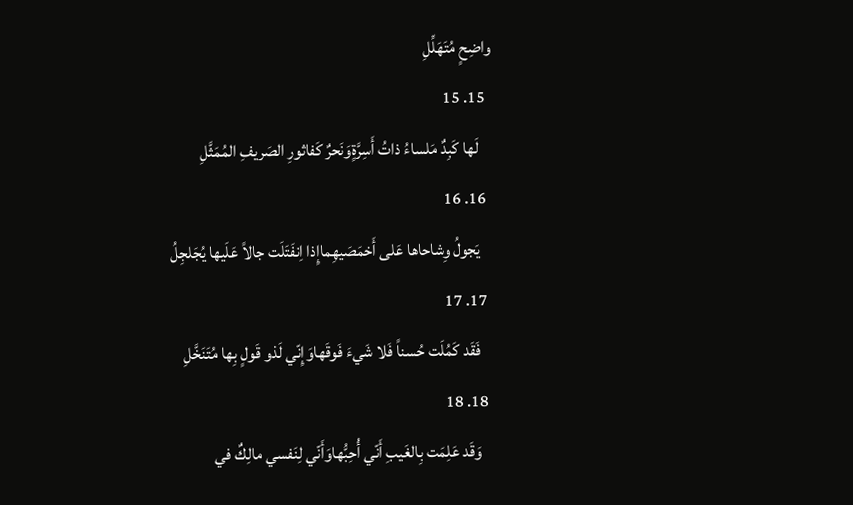واضِحٍ مُتَهَلِّلِ
  15. 15
    لَها كَبِدٌ مَلساءُ ذاتُ أَسِرَّةٍوَنَحرٌ كَفاثورِ الصَريفِ المُمَثَّلِ
  16. 16
    يَجولُ وِشاحاها عَلى أَخمَصَيهِماإِذا اِنفَتَلَت جالاً عَلَيها يُجَلجِلُ
  17. 17
    فَقَد كَمُلَت حُسناً فَلا شَيءَ فَوقَهاوَإِنّي لَذو قَولٍ بِها مُتَنَخَّلِ
  18. 18
    وَقَد عَلِمَت بِالغَيبِ أَنّي أُحِبُّهاوَأَنّي لِنَفسي مالِكٌ في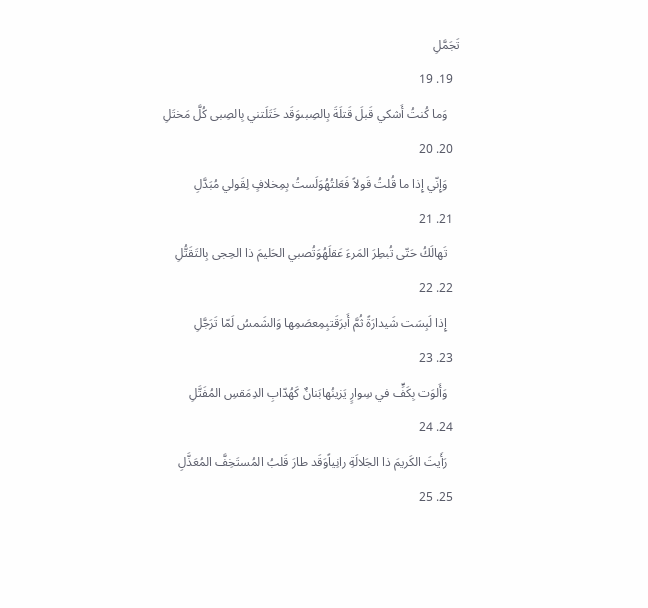تَجَمَّلِ
  19. 19
    وَما كُنتُ أَشكي قَبلَ قَتلَةَ بِالصِبىوَقَد خَتَلَتني بِالصِبى كُلَّ مَختَلِ
  20. 20
    وَإِنّي إِذا ما قُلتُ قَولاً فَعَلتُهُوَلَستُ بِمِخلافٍ لِقَولي مُبَدَّلِ
  21. 21
    تَهالَكُ حَتّى تُبطِرَ المَرءَ عَقلَهُوَتُصبي الحَليمَ ذا الحِجى بِالتَقَتُّلِ
  22. 22
    إِذا لَبِسَت شَيدارَةً ثُمَّ أَبرَقَتبِمِعصَمِها وَالشَمسُ لَمّا تَرَجَّلِ
  23. 23
    وَأَلوَت بِكَفٍّ في سِوارٍ يَزينُهابَنانٌ كَهُدّابِ الدِمَقسِ المُفَتَّلِ
  24. 24
    رَأَيتَ الكَريمَ ذا الجَلالَةِ رانِياًوَقَد طارَ قَلبُ المُستَخِفَّ المُعَذَّلِ
  25. 25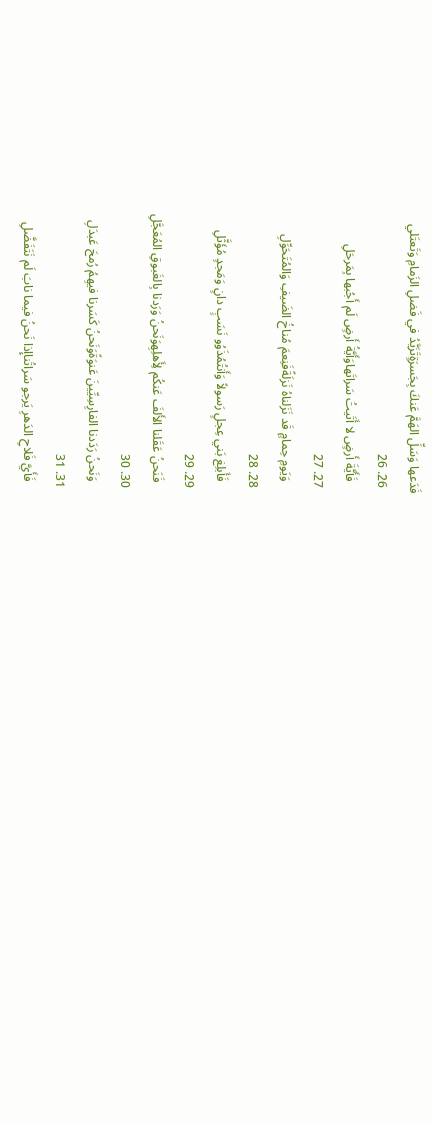فَدَعها وَسَلِّ الهَمَّ عَنكَ بِجَسرَةٍتَزَيَّدُ في فَضلِ الزَمامِ وَتَعتَلي
  26. 26
    فَأَيَّةَ أَرضٍ لا أَتَيتُ سَراتَهاوَأَيَّةُ أَرضٍ لَم أَجُبها بِمَرحَلِ
  27. 27
    وَيَومِ حِمامٍ قَد نَزَلناهُ نَزلَةًفَنِعمَ مُناخُ الضَيفِ وَالمُتَحَوِّلِ
  28. 28
    فَأَبلِغ بَني عِجلٍ رَسولاً وَأَنتُمُذَوُو نَسَبٍ دانٍ وَمَجدٍ مُؤَثَّلِ
  29. 29
    فَنَحنُ عَقَلنا الأَلفَ عَنكُم لِأَهلِهِوَنَحنُ وَرَدنا بِالغَبوقِ المُعَجَّلِ
  30. 30
    وَنَحنُ رَدَدنا الفارِسِيِّينَ عَنوَةًوَنَحنُ كَسَرنا فيهِمُ رُمحَ عَبدَلِ
  31. 31
    فَأَيَّ فَلاحِ الدَهرِ يَرجو سَراتُناإِذا نَحنُ فيما نابَ لَم نَتَفَضَّلِ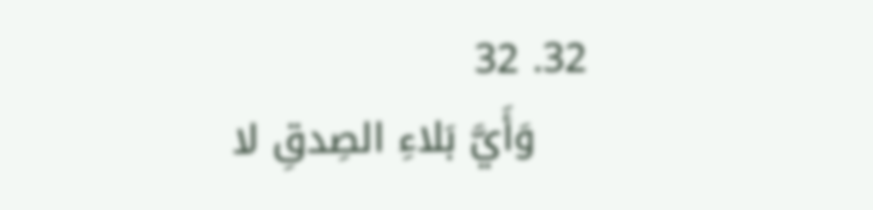32. 32
    وَأَيَّ بَلاءِ الصِدقِ لا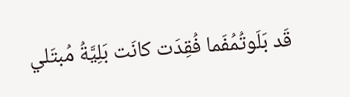قَد بَلَوتُمُفَما فُقِدَت كانَت بَلِيَّةُ مُبتَلي